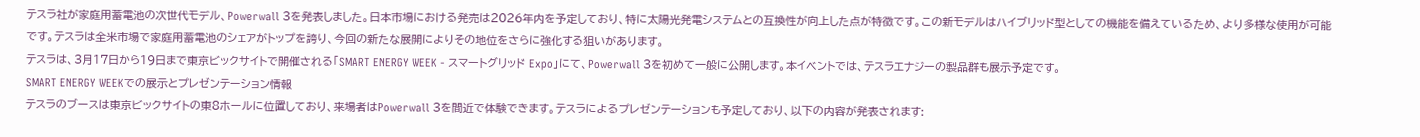テスラ社が家庭用蓄電池の次世代モデル、Powerwall 3を発表しました。日本市場における発売は2026年内を予定しており、特に太陽光発電システムとの互換性が向上した点が特徴です。この新モデルはハイブリッド型としての機能を備えているため、より多様な使用が可能です。テスラは全米市場で家庭用蓄電池のシェアがトップを誇り、今回の新たな展開によりその地位をさらに強化する狙いがあります。
テスラは、3月17日から19日まで東京ビックサイトで開催される「SMART ENERGY WEEK - スマートグリッド Expo」にて、Powerwall 3を初めて一般に公開します。本イベントでは、テスラエナジーの製品群も展示予定です。
SMART ENERGY WEEKでの展示とプレゼンテーション情報
テスラのブースは東京ビックサイトの東8ホールに位置しており、来場者はPowerwall 3を間近で体験できます。テスラによるプレゼンテーションも予定しており、以下の内容が発表されます: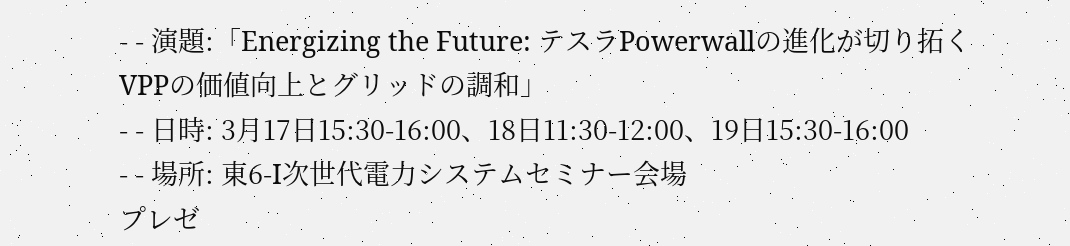- - 演題:「Energizing the Future: テスラPowerwallの進化が切り拓くVPPの価値向上とグリッドの調和」
- - 日時: 3月17日15:30-16:00、18日11:30-12:00、19日15:30-16:00
- - 場所: 東6-I次世代電力システムセミナー会場
プレゼ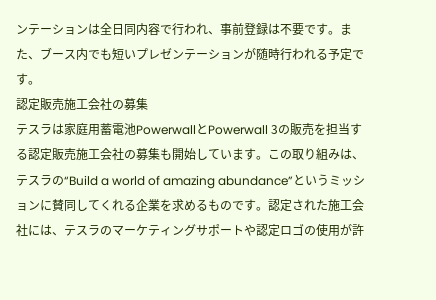ンテーションは全日同内容で行われ、事前登録は不要です。また、ブース内でも短いプレゼンテーションが随時行われる予定です。
認定販売施工会社の募集
テスラは家庭用蓄電池PowerwallとPowerwall 3の販売を担当する認定販売施工会社の募集も開始しています。この取り組みは、テスラの“Build a world of amazing abundance”というミッションに賛同してくれる企業を求めるものです。認定された施工会社には、テスラのマーケティングサポートや認定ロゴの使用が許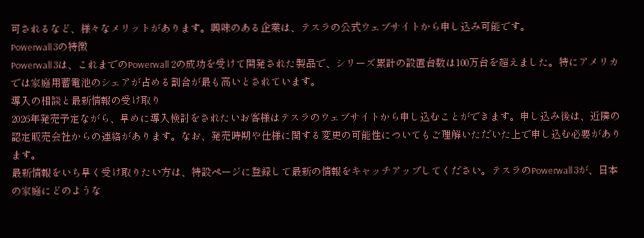可されるなど、様々なメリットがあります。興味のある企業は、テスラの公式ウェブサイトから申し込み可能です。
Powerwall 3の特徴
Powerwall 3は、これまでのPowerwall 2の成功を受けて開発された製品で、シリーズ累計の設置台数は100万台を超えました。特にアメリカでは家庭用蓄電池のシェアが占める割合が最も高いとされています。
導入の相談と最新情報の受け取り
2026年発売予定ながら、早めに導入検討をされたいお客様はテスラのウェブサイトから申し込むことができます。申し込み後は、近隣の認定販売会社からの連絡があります。なお、発売時期や仕様に関する変更の可能性についてもご理解いただいた上で申し込む必要があります。
最新情報をいち早く受け取りたい方は、特設ページに登録して最新の情報をキャッチアップしてください。テスラのPowerwall 3が、日本の家庭にどのような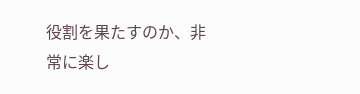役割を果たすのか、非常に楽し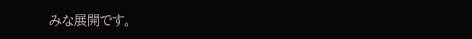みな展開です。